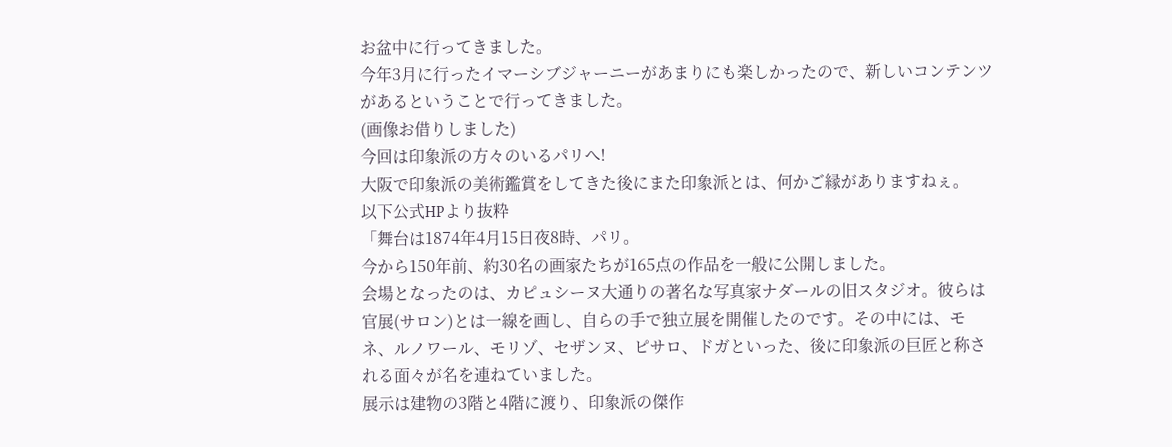お盆中に行ってきました。
今年3月に行ったイマーシブジャーニーがあまりにも楽しかったので、新しいコンテンツがあるということで行ってきました。
(画像お借りしました)
今回は印象派の方々のいるパリへ!
大阪で印象派の美術鑑賞をしてきた後にまた印象派とは、何かご縁がありますねぇ。
以下公式HPより抜粋
「舞台は1874年4月15日夜8時、パリ。
今から150年前、約30名の画家たちが165点の作品を一般に公開しました。
会場となったのは、カピュシーヌ大通りの著名な写真家ナダールの旧スタジオ。彼らは官展(サロン)とは一線を画し、自らの手で独立展を開催したのです。その中には、モネ、ルノワール、モリゾ、セザンヌ、ピサロ、ドガといった、後に印象派の巨匠と称される面々が名を連ねていました。
展示は建物の3階と4階に渡り、印象派の傑作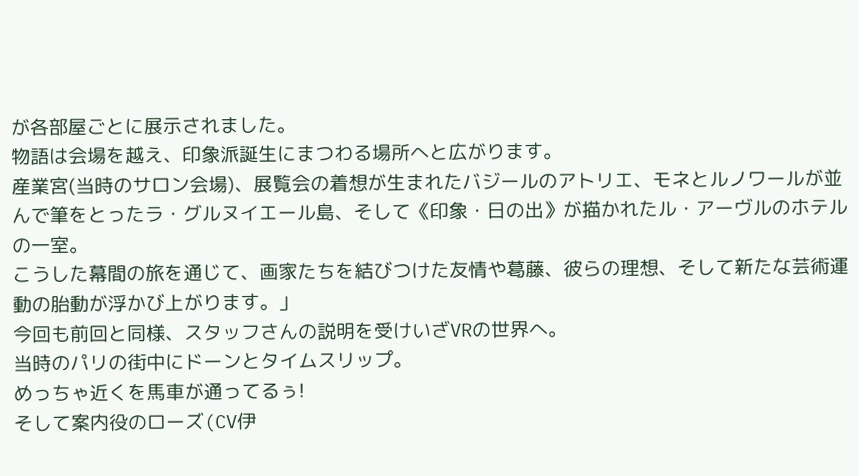が各部屋ごとに展示されました。
物語は会場を越え、印象派誕生にまつわる場所へと広がります。
産業宮(当時のサロン会場)、展覧会の着想が生まれたバジールのアトリエ、モネとルノワールが並んで筆をとったラ・グルヌイエール島、そして《印象・日の出》が描かれたル・アーヴルのホテルの一室。
こうした幕間の旅を通じて、画家たちを結びつけた友情や葛藤、彼らの理想、そして新たな芸術運動の胎動が浮かび上がります。」
今回も前回と同様、スタッフさんの説明を受けいざVRの世界へ。
当時のパリの街中にドーンとタイムスリップ。
めっちゃ近くを馬車が通ってるぅ!
そして案内役のローズ(CV伊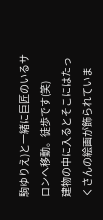駒ゆりえ)と一緒に巨匠のいるサロンへ移動。徒歩です(笑)
建物の中に入るとそこにはたっくさんの絵画が飾られていま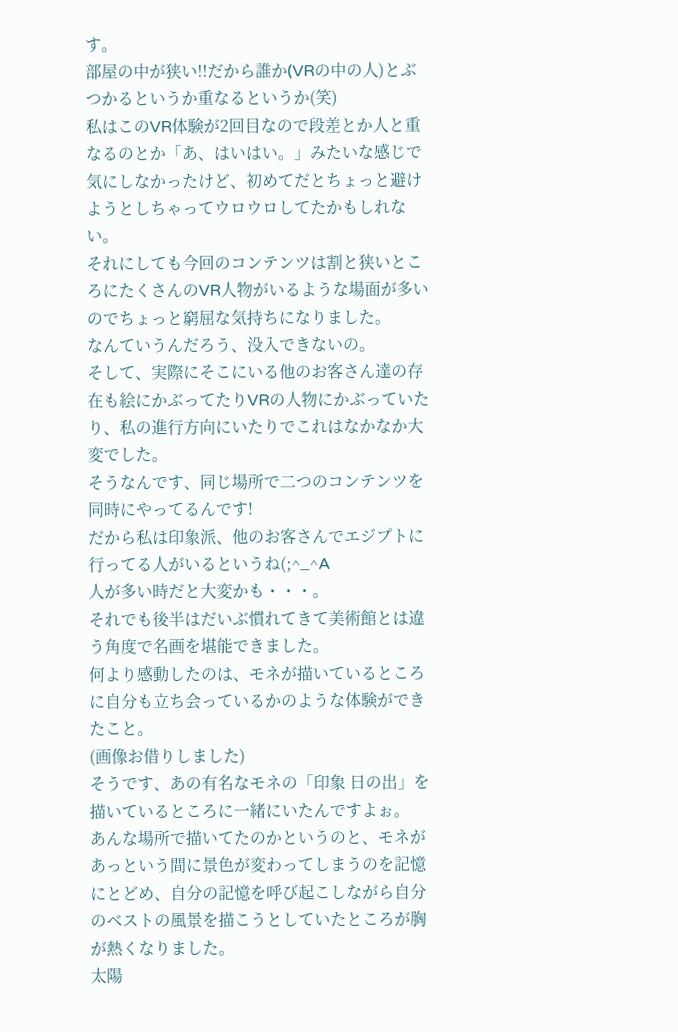す。
部屋の中が狭い!!だから誰か(VRの中の人)とぶつかるというか重なるというか(笑)
私はこのVR体験が2回目なので段差とか人と重なるのとか「あ、はいはい。」みたいな感じで気にしなかったけど、初めてだとちょっと避けようとしちゃってウロウロしてたかもしれない。
それにしても今回のコンテンツは割と狭いところにたくさんのVR人物がいるような場面が多いのでちょっと窮屈な気持ちになりました。
なんていうんだろう、没入できないの。
そして、実際にそこにいる他のお客さん達の存在も絵にかぶってたりVRの人物にかぶっていたり、私の進行方向にいたりでこれはなかなか大変でした。
そうなんです、同じ場所で二つのコンテンツを同時にやってるんです!
だから私は印象派、他のお客さんでエジプトに行ってる人がいるというね(;^_^A
人が多い時だと大変かも・・・。
それでも後半はだいぶ慣れてきて美術館とは違う角度で名画を堪能できました。
何より感動したのは、モネが描いているところに自分も立ち会っているかのような体験ができたこと。
(画像お借りしました)
そうです、あの有名なモネの「印象 日の出」を描いているところに一緒にいたんですよぉ。
あんな場所で描いてたのかというのと、モネがあっという間に景色が変わってしまうのを記憶にとどめ、自分の記憶を呼び起こしながら自分のベストの風景を描こうとしていたところが胸が熱くなりました。
太陽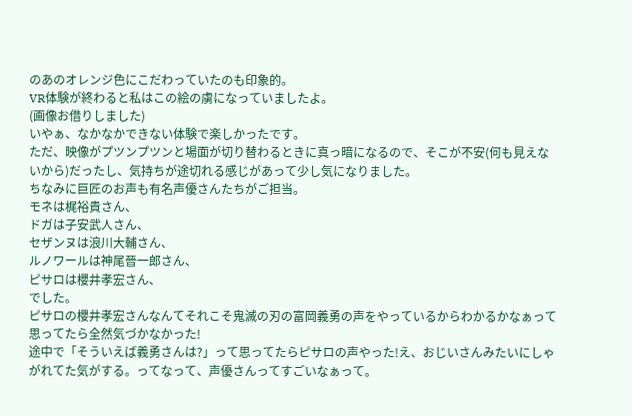のあのオレンジ色にこだわっていたのも印象的。
VR体験が終わると私はこの絵の虜になっていましたよ。
(画像お借りしました)
いやぁ、なかなかできない体験で楽しかったです。
ただ、映像がプツンプツンと場面が切り替わるときに真っ暗になるので、そこが不安(何も見えないから)だったし、気持ちが途切れる感じがあって少し気になりました。
ちなみに巨匠のお声も有名声優さんたちがご担当。
モネは梶裕貴さん、
ドガは子安武人さん、
セザンヌは浪川大輔さん、
ルノワールは神尾晉一郎さん、
ピサロは櫻井孝宏さん、
でした。
ピサロの櫻井孝宏さんなんてそれこそ鬼滅の刃の富岡義勇の声をやっているからわかるかなぁって思ってたら全然気づかなかった!
途中で「そういえば義勇さんは?」って思ってたらピサロの声やった!え、おじいさんみたいにしゃがれてた気がする。ってなって、声優さんってすごいなぁって。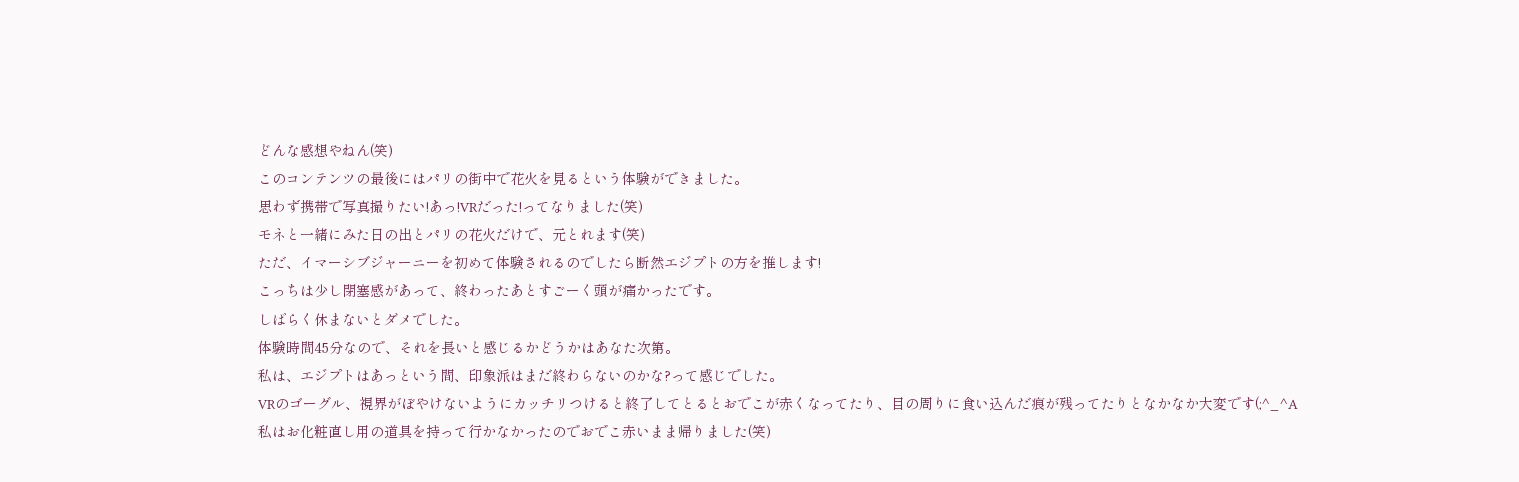どんな感想やねん(笑)
このコンテンツの最後にはパリの街中で花火を見るという体験ができました。
思わず携帯で写真撮りたい!あっ!VRだった!ってなりました(笑)
モネと一緒にみた日の出とパリの花火だけで、元とれます(笑)
ただ、イマーシブジャーニーを初めて体験されるのでしたら断然エジプトの方を推します!
こっちは少し閉塞感があって、終わったあとすごーく頭が痛かったです。
しばらく休まないとダメでした。
体験時間45分なので、それを長いと感じるかどうかはあなた次第。
私は、エジプトはあっという間、印象派はまだ終わらないのかな?って感じでした。
VRのゴーグル、視界がぼやけないようにカッチリつけると終了してとるとおでこが赤くなってたり、目の周りに食い込んだ痕が残ってたりとなかなか大変です(;^_^A
私はお化粧直し用の道具を持って行かなかったのでおでこ赤いまま帰りました(笑)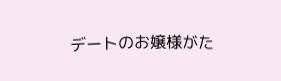デートのお嬢様がた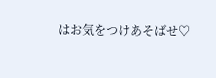はお気をつけあそばせ♡